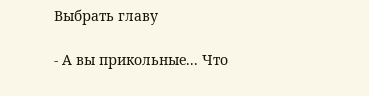Выбрать главу

- А вы прикольные... Что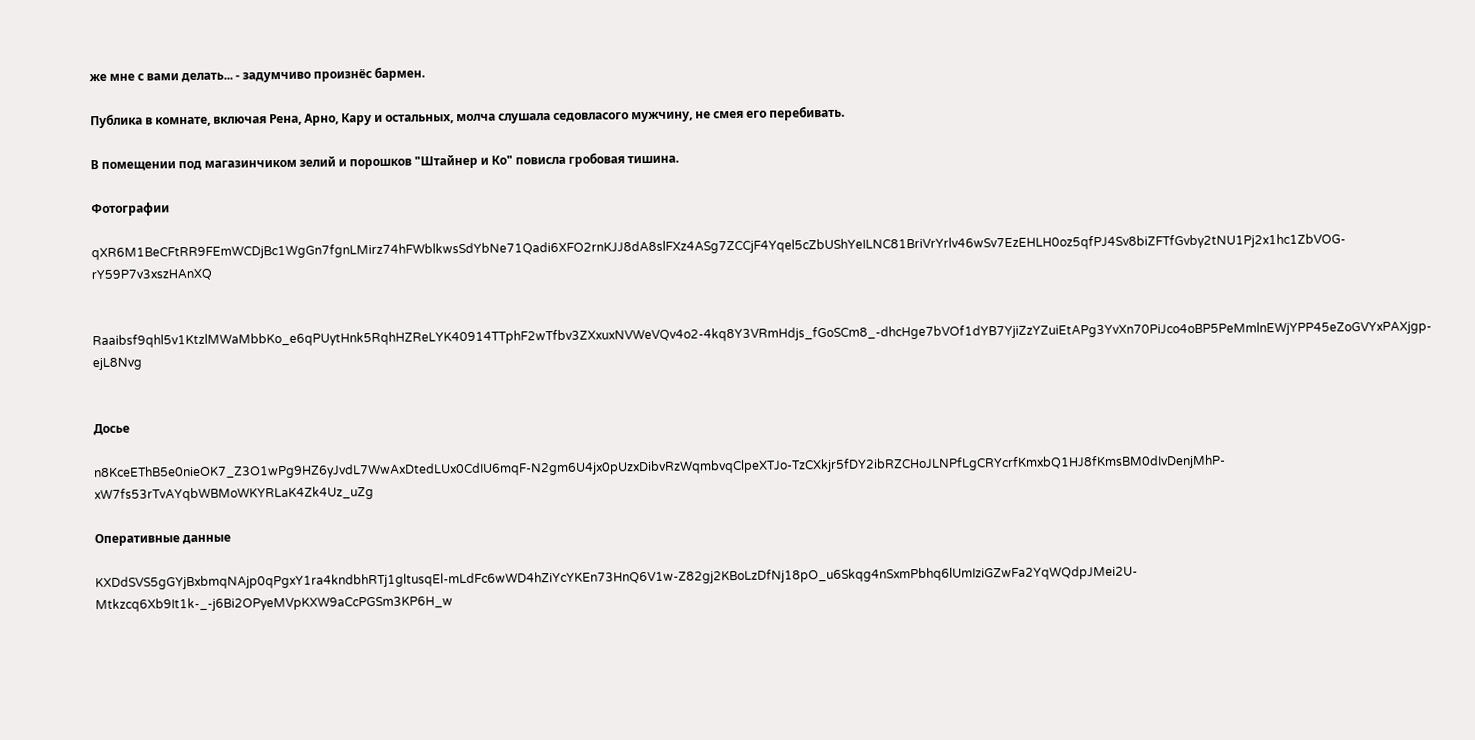же мне с вами делать... - задумчиво произнёс бармен.

Публика в комнате, включая Рена, Арно, Кару и остальных, молча слушала седовласого мужчину, не смея его перебивать.

В помещении под магазинчиком зелий и порошков "Штайнер и Ко" повисла гробовая тишина.

Фотографии

qXR6M1BeCFtRR9FEmWCDjBc1WgGn7fgnLMirz74hFWblkwsSdYbNe71Qadi6XFO2rnKJJ8dA8slFXz4ASg7ZCCjF4Yqel5cZbUShYeILNC81BriVrYrlv46wSv7EzEHLH0oz5qfPJ4Sv8biZFTfGvby2tNU1Pj2x1hc1ZbVOG-rY59P7v3xszHAnXQ


Raaibsf9qhl5v1KtzlMWaMbbKo_e6qPUytHnk5RqhHZReLYK40914TTphF2wTfbv3ZXxuxNVWeVQv4o2-4kq8Y3VRmHdjs_fGoSCm8_-dhcHge7bVOf1dYB7YjiZzYZuiEtAPg3YvXn70PiJco4oBP5PeMmlnEWjYPP45eZoGVYxPAXjgp-ejL8Nvg


Досье

n8KceEThB5e0nieOK7_Z3O1wPg9HZ6yJvdL7WwAxDtedLUx0CdIU6mqF-N2gm6U4jx0pUzxDibvRzWqmbvqClpeXTJo-TzCXkjr5fDY2ibRZCHoJLNPfLgCRYcrfKmxbQ1HJ8fKmsBM0dIvDenjMhP-xW7fs53rTvAYqbWBMoWKYRLaK4Zk4Uz_uZg

Оперативные данные

KXDdSVS5gGYjBxbmqNAjp0qPgxY1ra4kndbhRTj1gltusqEl-mLdFc6wWD4hZiYcYKEn73HnQ6V1w-Z82gj2KBoLzDfNj18pO_u6Skqg4nSxmPbhq6lUmIziGZwFa2YqWQdpJMei2U-Mtkzcq6Xb9It1k-_-j6Bi2OPyeMVpKXW9aCcPGSm3KP6H_w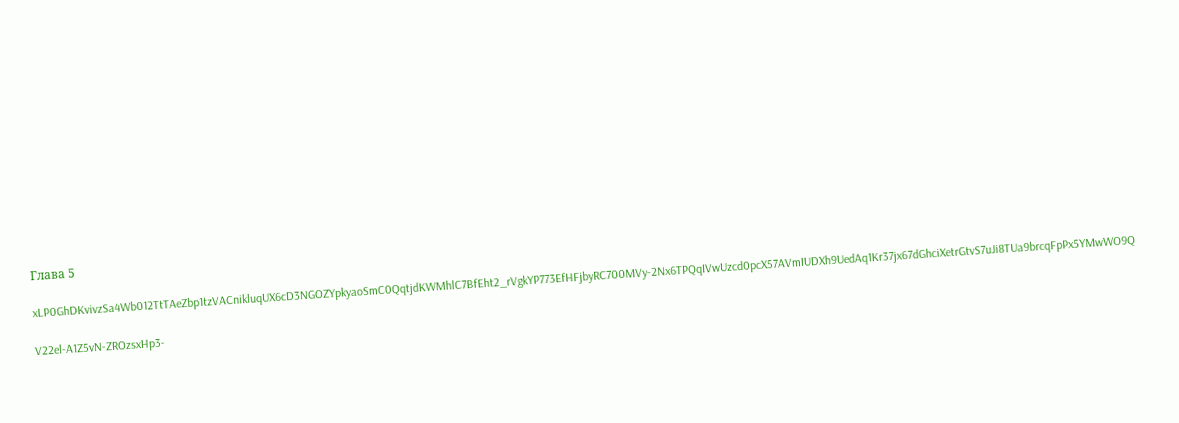Глава 5

xLP0GhDKvivzSa4Wb012TtTAeZbp1tzVACnikluqUX6cD3NGOZYpkyaoSmC0QqtjdKWMhlC7BfEht2_rVgkYP773EfHFjbyRC700MVy-2Nx6TPQqIVwUzcd0pcX57AVmIUDXh9UedAq1Kr37jx67dGhciXetrGtvS7uJi8TUa9brcqFpPx5YMwWO9Q

V22el-A1Z5vN-ZROzsxHp3-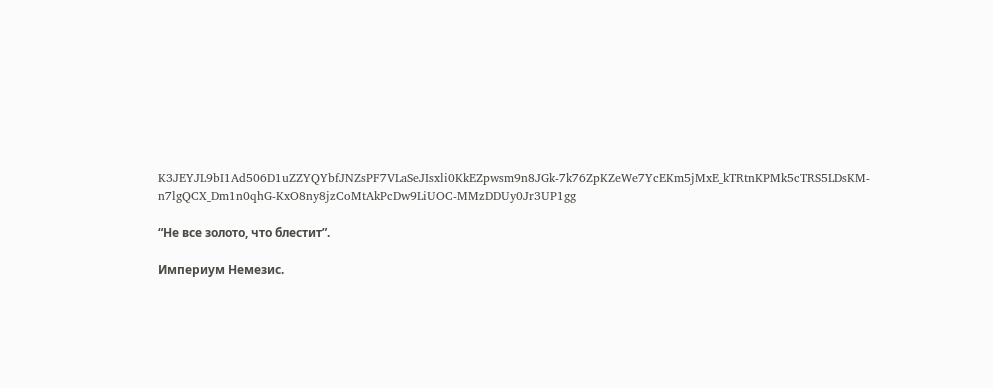K3JEYJL9bI1Ad506D1uZZYQYbfJNZsPF7VLaSeJIsxli0KkEZpwsm9n8JGk-7k76ZpKZeWe7YcEKm5jMxE_kTRtnKPMk5cTRS5LDsKM-n7lgQCX_Dm1n0qhG-KxO8ny8jzCoMtAkPcDw9LiUOC-MMzDDUy0Jr3UP1gg

“Не все золото, что блестит”.

Империум Немезис.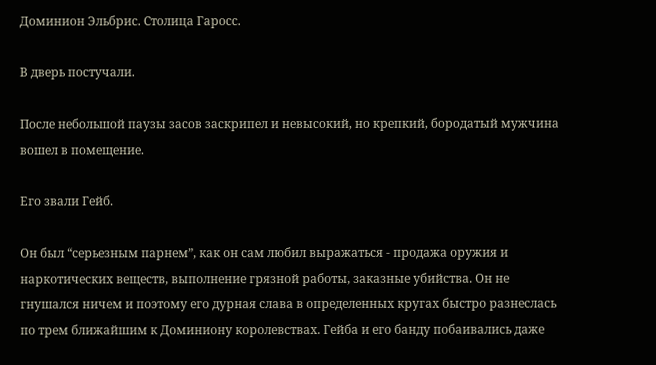Доминион Эльбрис. Столица Гаросс.

В дверь постучали.

После небольшой паузы засов заскрипел и невысокий, но крепкий, бородатый мужчина вошел в помещение.

Его звали Гейб.

Он был “серьезным парнем”, как он сам любил выражаться - продажа оружия и наркотических веществ, выполнение грязной работы, заказные убийства. Он не гнушался ничем и поэтому его дурная слава в определенных кругах быстро разнеслась по трем ближайшим к Доминиону королевствах. Гейба и его банду побаивались даже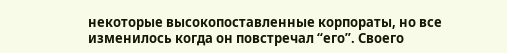некоторые высокопоставленные корпораты, но все изменилось когда он повстречал “его”. Своего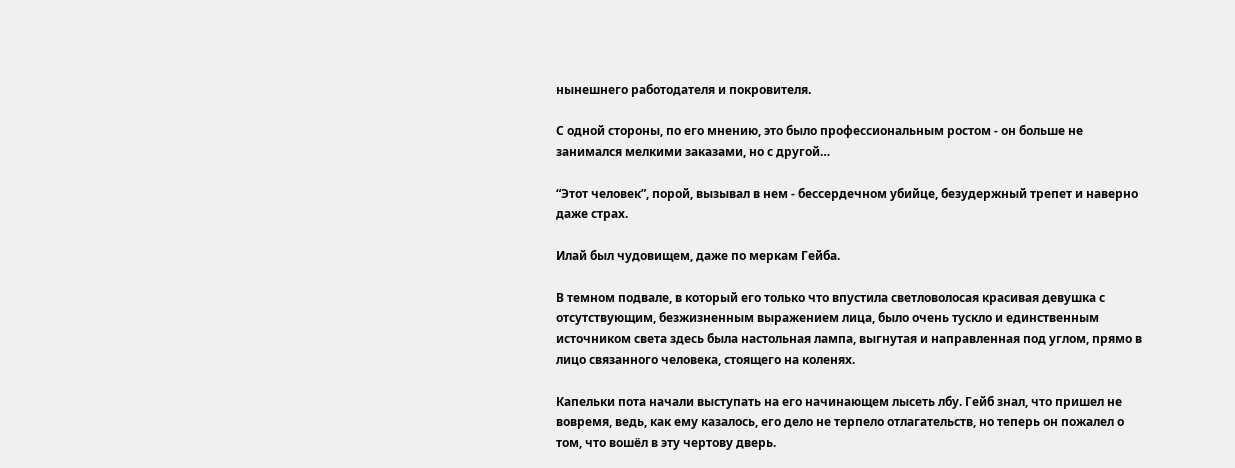нынешнего работодателя и покровителя.

С одной стороны, по его мнению, это было профессиональным ростом - он больше не занимался мелкими заказами, но с другой…

“Этот человек”, порой, вызывал в нем - бессердечном убийце, безудержный трепет и наверно даже страх.

Илай был чудовищем, даже по меркам Гейба.

В темном подвале, в который его только что впустила светловолосая красивая девушка с отсутствующим, безжизненным выражением лица, было очень тускло и единственным источником света здесь была настольная лампа, выгнутая и направленная под углом, прямо в лицо связанного человека, стоящего на коленях.

Капельки пота начали выступать на его начинающем лысеть лбу. Гейб знал, что пришел не вовремя, ведь, как ему казалось, его дело не терпело отлагательств, но теперь он пожалел о том, что вошёл в эту чертову дверь.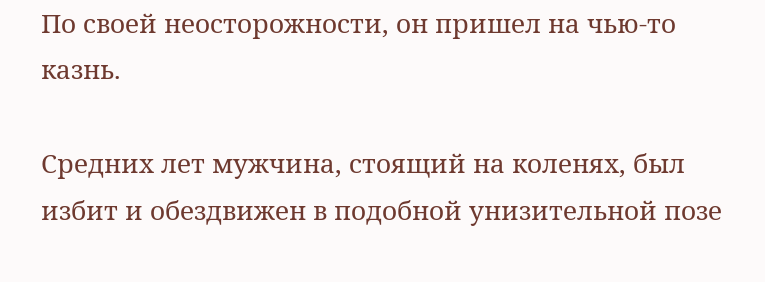По своей неосторожности, он пришел на чью-то казнь.

Средних лет мужчина, стоящий на коленях, был избит и обездвижен в подобной унизительной позе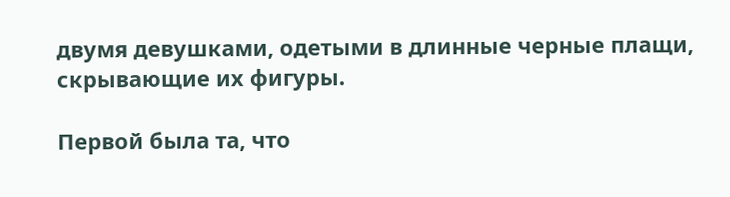двумя девушками, одетыми в длинные черные плащи, скрывающие их фигуры.

Первой была та, что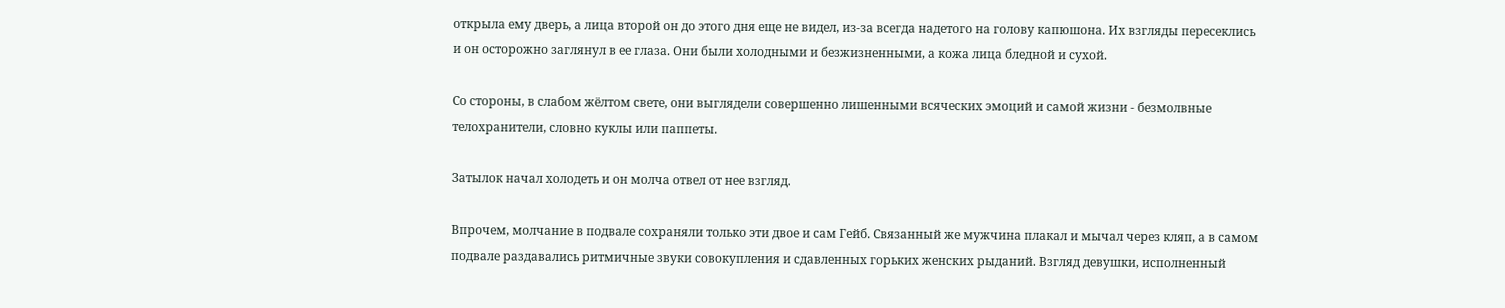открыла ему дверь, а лица второй он до этого дня еще не видел, из-за всегда надетого на голову капюшона. Их взгляды пересеклись и он осторожно заглянул в ее глаза. Они были холодными и безжизненными, а кожа лица бледной и сухой.

Со стороны, в слабом жёлтом свете, они выглядели совершенно лишенными всяческих эмоций и самой жизни - безмолвные телохранители, словно куклы или паппеты.

Затылок начал холодеть и он молча отвел от нее взгляд.

Впрочем, молчание в подвале сохраняли только эти двое и сам Гейб. Связанный же мужчина плакал и мычал через кляп, а в самом подвале раздавались ритмичные звуки совокупления и сдавленных горьких женских рыданий. Взгляд девушки, исполненный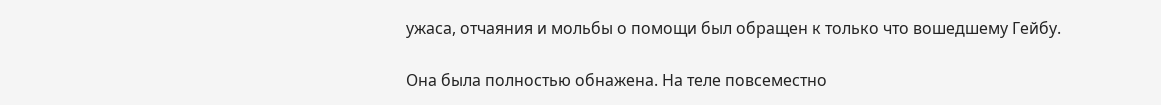ужаса, отчаяния и мольбы о помощи был обращен к только что вошедшему Гейбу.

Она была полностью обнажена. На теле повсеместно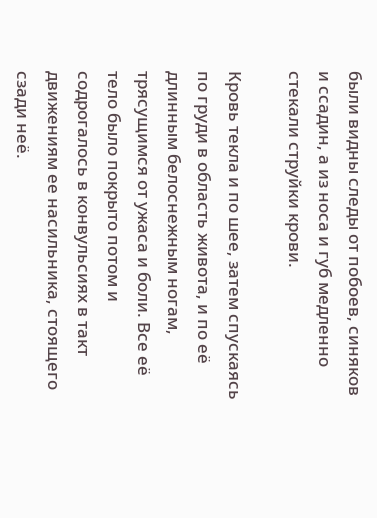были видны следы от побоев, синяков и ссадин, а из носа и губ медленно стекали струйки крови.

Кровь текла и по шее, затем спускаясь по груди в область живота, и по её длинным белоснежным ногам, трясущимся от ужаса и боли. Все её тело было покрыто потом и содрогалось в конвульсиях в такт движениям ее насильника, стоящего сзади неё.